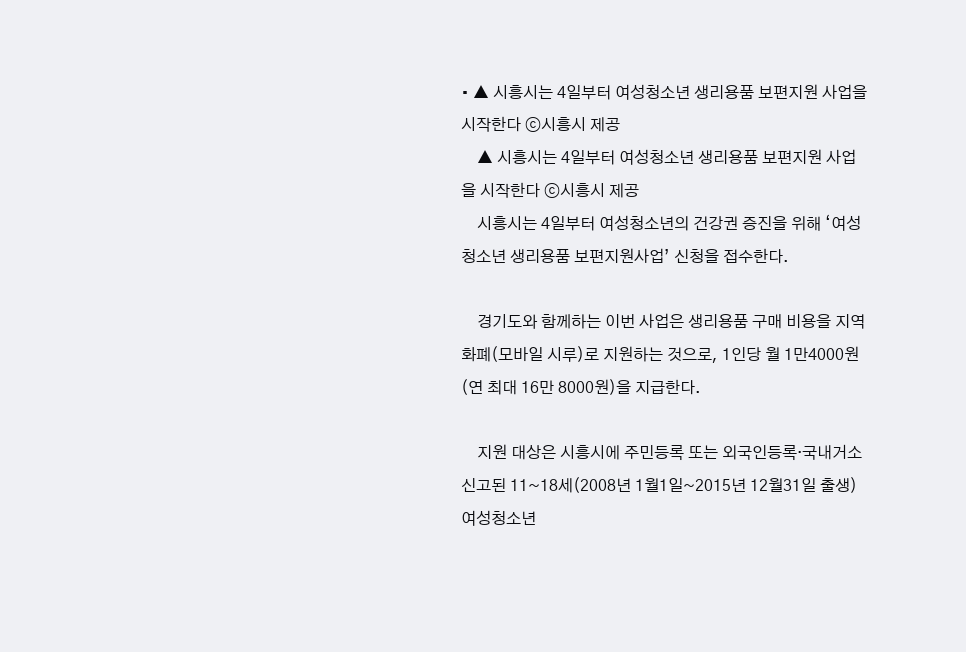• ▲ 시흥시는 4일부터 여성청소년 생리용품 보편지원 사업을 시작한다 ⓒ시흥시 제공
    ▲ 시흥시는 4일부터 여성청소년 생리용품 보편지원 사업을 시작한다 ⓒ시흥시 제공
    시흥시는 4일부터 여성청소년의 건강권 증진을 위해 ‘여성청소년 생리용품 보편지원사업’ 신청을 접수한다.

    경기도와 함께하는 이번 사업은 생리용품 구매 비용을 지역화폐(모바일 시루)로 지원하는 것으로, 1인당 월 1만4000원(연 최대 16만 8000원)을 지급한다.

    지원 대상은 시흥시에 주민등록 또는 외국인등록·국내거소신고된 11~18세(2008년 1월1일~2015년 12월31일 출생) 여성청소년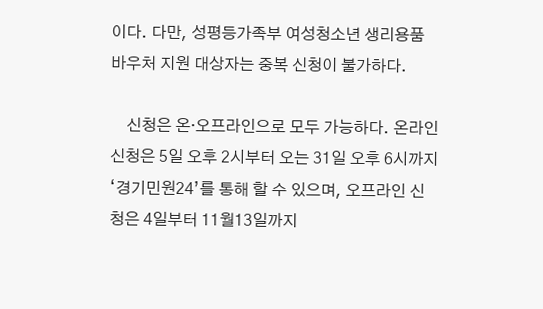이다. 다만, 성평등가족부 여성청소년 생리용품 바우처 지원 대상자는 중복 신청이 불가하다.

    신청은 온·오프라인으로 모두 가능하다. 온라인 신청은 5일 오후 2시부터 오는 31일 오후 6시까지 ‘경기민원24’를 통해 할 수 있으며, 오프라인 신청은 4일부터 11월13일까지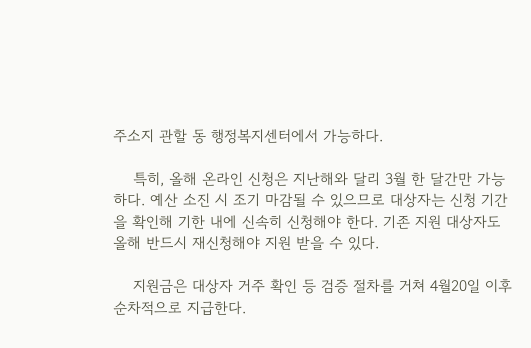주소지 관할 동 행정복지센터에서 가능하다.

    특히, 올해 온라인 신청은 지난해와 달리 3월 한 달간만 가능하다. 예산 소진 시 조기 마감될 수 있으므로 대상자는 신청 기간을 확인해 기한 내에 신속히 신청해야 한다. 기존 지원 대상자도 올해 반드시 재신청해야 지원 받을 수 있다.

    지원금은 대상자 거주 확인 등 검증 절차를 거쳐 4월20일 이후 순차적으로 지급한다.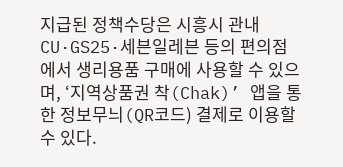지급된 정책수당은 시흥시 관내 CU·GS25·세븐일레븐 등의 편의점에서 생리용품 구매에 사용할 수 있으며, ‘지역상품권 착(Chak)’ 앱을 통한 정보무늬(QR코드) 결제로 이용할 수 있다.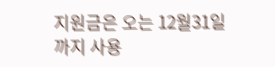지원금은 오는 12월31일까지 사용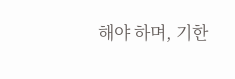해야 하며, 기한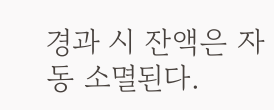경과 시 잔액은 자동 소멸된다.